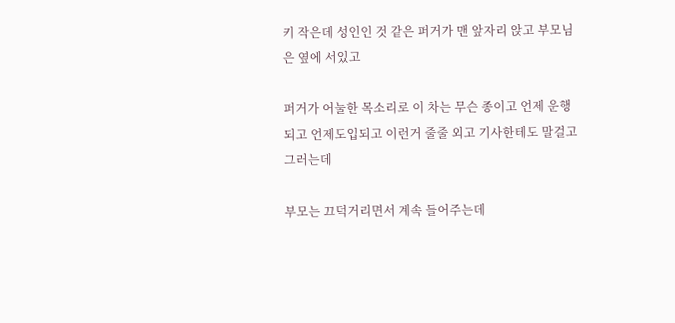키 작은데 성인인 것 같은 퍼거가 맨 앞자리 앉고 부모님은 옆에 서있고

퍼거가 어눌한 목소리로 이 차는 무슨 종이고 언제 운행되고 언제도입되고 이런거 줄줄 외고 기사한테도 말걸고 그러는데

부모는 끄덕거리면서 계속 들어주는데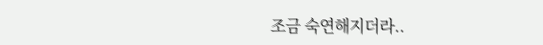조금 숙연해지더라..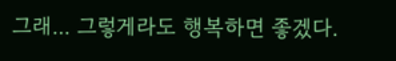그래... 그렇게라도 행복하면 좋겠다.